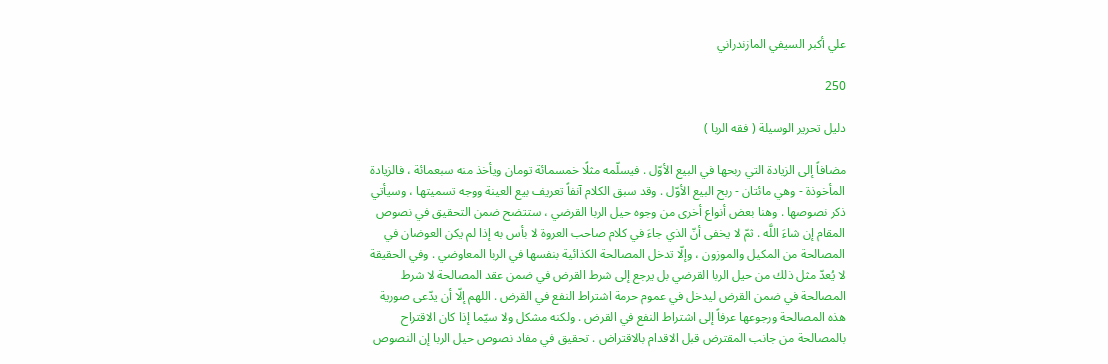علي أكبر السيفي المازندراني

250

دليل تحرير الوسيلة ( فقه الربا )

مضافاً إلى الزيادة التي ربحها في البيع الأوّل . فيسلّمه مثلًا خمسمائة تومان ويأخذ منه سبعمائة ، فالزيادة المأخوذة - وهي مائتان - ربح البيع الأوّل . وقد سبق الكلام آنفاً تعريف بيع العينة ووجه تسميتها ، وسيأتي ذكر نصوصها . وهنا بعض أنواع أخرى من وجوه حيل الربا القرضي ، ستتضح ضمن التحقيق في نصوص المقام إن شاءَ اللَّه . ثمّ لا يخفى أنّ الذي جاءَ في كلام صاحب العروة لا بأس به إذا لم يكن العوضان في المصالحة من المكيل والموزون ، وإلّا تدخل المصالحة الكذائية بنفسها في الربا المعاوضي . وفي الحقيقة لا يُعدّ مثل ذلك من حيل الربا القرضي بل يرجع إلى شرط القرض في ضمن عقد المصالحة لا شرط المصالحة في ضمن القرض ليدخل في عموم حرمة اشتراط النفع في القرض . اللهم إلّا أن يدّعى صورية هذه المصالحة ورجوعها عرفاً إلى اشتراط النفع في القرض . ولكنه مشكل ولا سيّما إذا كان الاقتراح بالمصالحة من جانب المقترض قبل الاقدام بالاقتراض . تحقيق في مفاد نصوص حيل الربا إن النصوص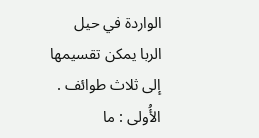الواردة في حيل الربا يمكن تقسيمها إلى ثلاث طوائف . الأُولى : ما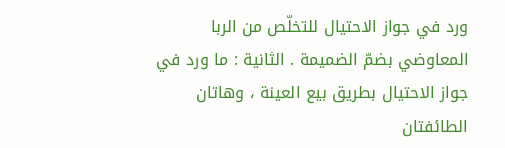ورد في جواز الاحتيال للتخلّص من الربا المعاوضي بضمّ الضميمة . الثانية : ما ورد في جواز الاحتيال بطريق بيع العينة ، وهاتان الطائفتان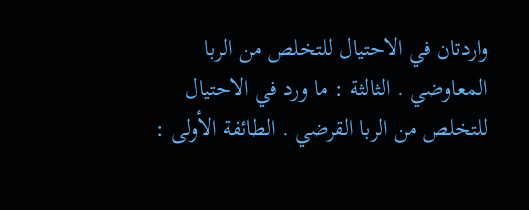واردتان في الاحتيال للتخلص من الربا المعاوضي . الثالثة : ما ورد في الاحتيال للتخلص من الربا القرضي . الطائفة الأولى :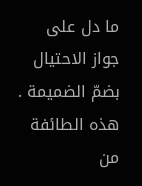ما دل على جواز الاحتيال بضمّ الضميمة . هذه الطائفة من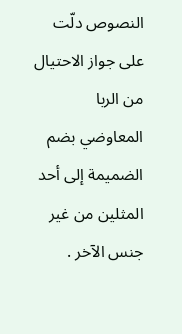النصوص دلّت على جواز الاحتيال من الربا المعاوضي بضم الضميمة إلى أحد المثلين من غير جنس الآخر .